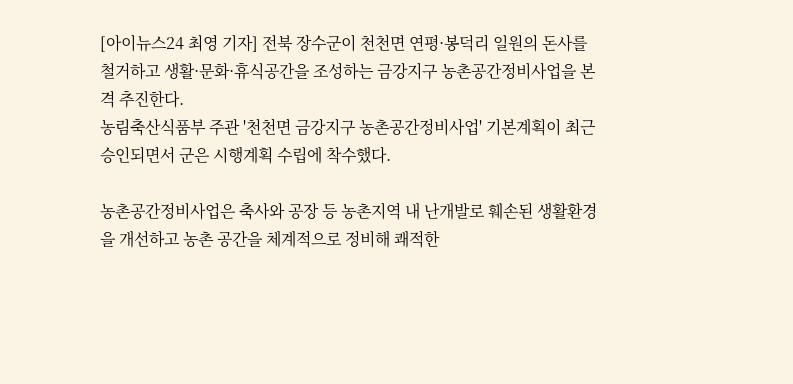[아이뉴스24 최영 기자] 전북 장수군이 천천면 연평·봉덕리 일원의 돈사를 철거하고 생활·문화·휴식공간을 조성하는 금강지구 농촌공간정비사업을 본격 추진한다.
농림축산식품부 주관 '천천면 금강지구 농촌공간정비사업' 기본계획이 최근 승인되면서 군은 시행계획 수립에 착수했다.

농촌공간정비사업은 축사와 공장 등 농촌지역 내 난개발로 훼손된 생활환경을 개선하고 농촌 공간을 체계적으로 정비해 쾌적한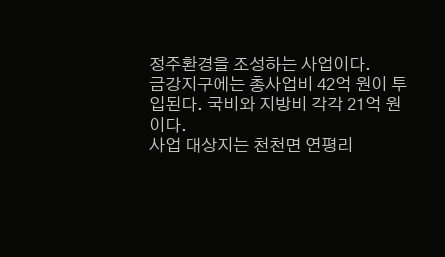정주환경을 조성하는 사업이다.
금강지구에는 총사업비 42억 원이 투입된다. 국비와 지방비 각각 21억 원이다.
사업 대상지는 천천면 연평리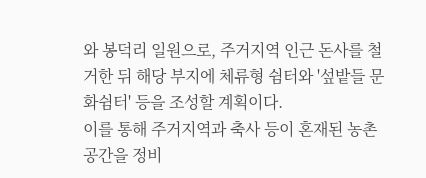와 봉덕리 일원으로, 주거지역 인근 돈사를 철거한 뒤 해당 부지에 체류형 쉼터와 '섶밭들 문화쉼터' 등을 조성할 계획이다.
이를 통해 주거지역과 축사 등이 혼재된 농촌 공간을 정비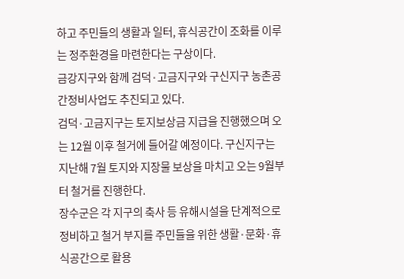하고 주민들의 생활과 일터, 휴식공간이 조화를 이루는 정주환경을 마련한다는 구상이다.
금강지구와 함께 검덕·고금지구와 구신지구 농촌공간정비사업도 추진되고 있다.
검덕·고금지구는 토지보상금 지급을 진행했으며 오는 12월 이후 철거에 들어갈 예정이다. 구신지구는 지난해 7월 토지와 지장물 보상을 마치고 오는 9월부터 철거를 진행한다.
장수군은 각 지구의 축사 등 유해시설을 단계적으로 정비하고 철거 부지를 주민들을 위한 생활·문화·휴식공간으로 활용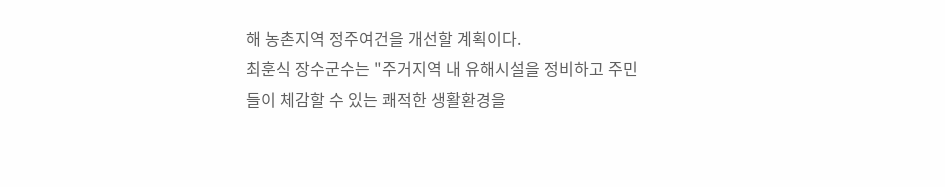해 농촌지역 정주여건을 개선할 계획이다.
최훈식 장수군수는 "주거지역 내 유해시설을 정비하고 주민들이 체감할 수 있는 쾌적한 생활환경을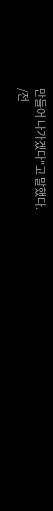만들어 나가겠다"고 말했다.
/전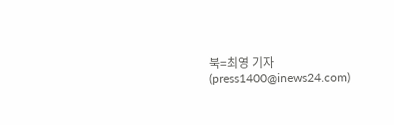북=최영 기자(press1400@inews24.com)